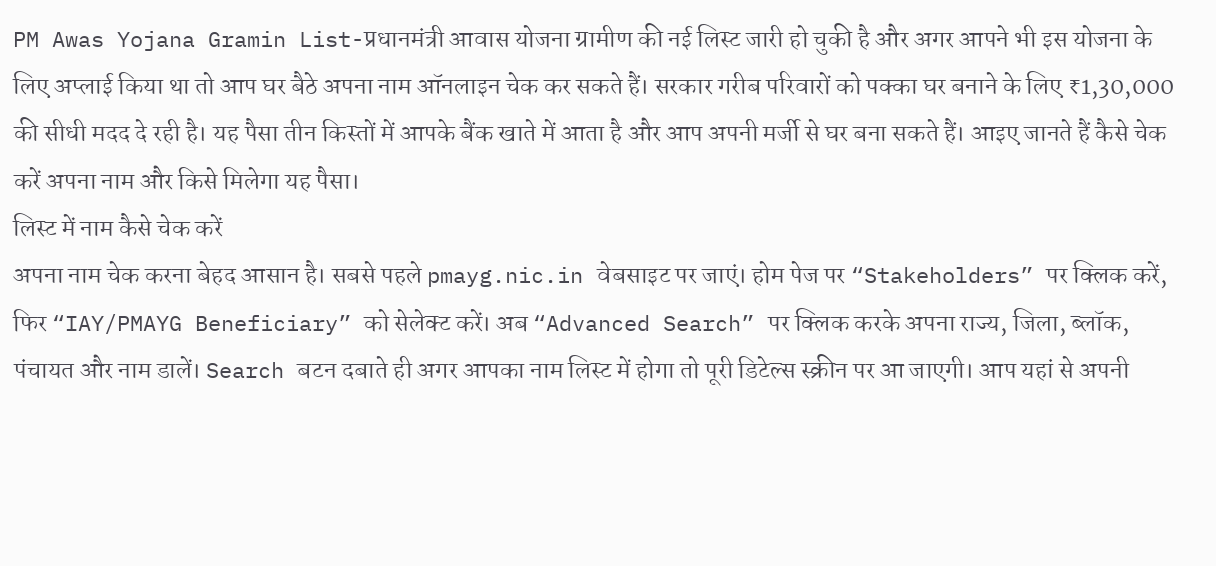PM Awas Yojana Gramin List-प्रधानमंत्री आवास योजना ग्रामीण की नई लिस्ट जारी हो चुकी है और अगर आपने भी इस योजना के लिए अप्लाई किया था तो आप घर बैठे अपना नाम ऑनलाइन चेक कर सकते हैं। सरकार गरीब परिवारों को पक्का घर बनाने के लिए ₹1,30,000 की सीधी मदद दे रही है। यह पैसा तीन किस्तों में आपके बैंक खाते में आता है और आप अपनी मर्जी से घर बना सकते हैं। आइए जानते हैं कैसे चेक करें अपना नाम और किसे मिलेगा यह पैसा।
लिस्ट में नाम कैसे चेक करें
अपना नाम चेक करना बेहद आसान है। सबसे पहले pmayg.nic.in वेबसाइट पर जाएं। होम पेज पर “Stakeholders” पर क्लिक करें, फिर “IAY/PMAYG Beneficiary” को सेलेक्ट करें। अब “Advanced Search” पर क्लिक करके अपना राज्य, जिला, ब्लॉक, पंचायत और नाम डालें। Search बटन दबाते ही अगर आपका नाम लिस्ट में होगा तो पूरी डिटेल्स स्क्रीन पर आ जाएगी। आप यहां से अपनी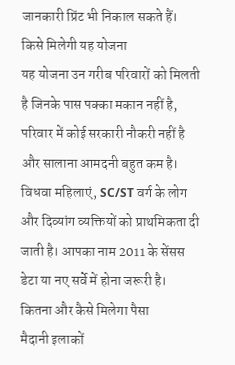जानकारी प्रिंट भी निकाल सकते हैं।
किसे मिलेगी यह योजना
यह योजना उन गरीब परिवारों को मिलती है जिनके पास पक्का मकान नहीं है, परिवार में कोई सरकारी नौकरी नहीं है और सालाना आमदनी बहुत कम है। विधवा महिलाएं, SC/ST वर्ग के लोग और दिव्यांग व्यक्तियों को प्राथमिकता दी जाती है। आपका नाम 2011 के सेंसस डेटा या नए सर्वे में होना जरूरी है।
कितना और कैसे मिलेगा पैसा
मैदानी इलाकों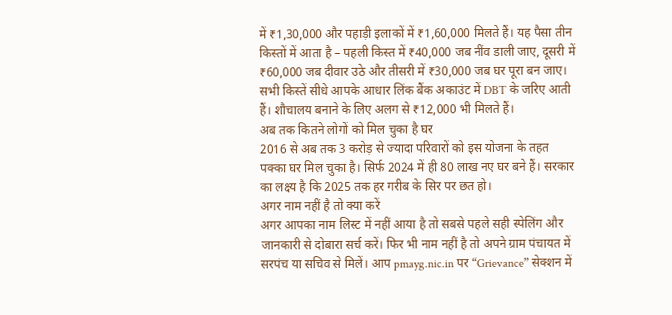में ₹1,30,000 और पहाड़ी इलाकों में ₹1,60,000 मिलते हैं। यह पैसा तीन किस्तों में आता है – पहली किस्त में ₹40,000 जब नींव डाली जाए, दूसरी में ₹60,000 जब दीवार उठे और तीसरी में ₹30,000 जब घर पूरा बन जाए। सभी किस्तें सीधे आपके आधार लिंक बैंक अकाउंट में DBT के जरिए आती हैं। शौचालय बनाने के लिए अलग से ₹12,000 भी मिलते हैं।
अब तक कितने लोगों को मिल चुका है घर
2016 से अब तक 3 करोड़ से ज्यादा परिवारों को इस योजना के तहत पक्का घर मिल चुका है। सिर्फ 2024 में ही 80 लाख नए घर बने हैं। सरकार का लक्ष्य है कि 2025 तक हर गरीब के सिर पर छत हो।
अगर नाम नहीं है तो क्या करें
अगर आपका नाम लिस्ट में नहीं आया है तो सबसे पहले सही स्पेलिंग और जानकारी से दोबारा सर्च करें। फिर भी नाम नहीं है तो अपने ग्राम पंचायत में सरपंच या सचिव से मिलें। आप pmayg.nic.in पर “Grievance” सेक्शन में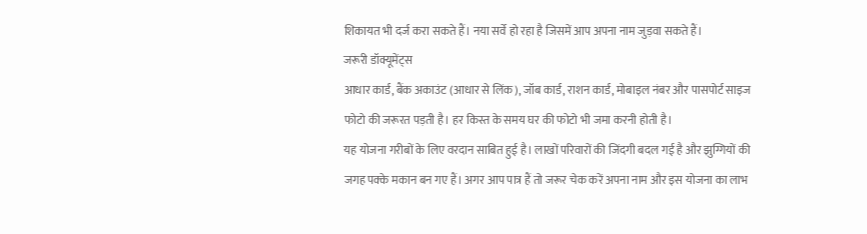शिकायत भी दर्ज करा सकते हैं। नया सर्वे हो रहा है जिसमें आप अपना नाम जुड़वा सकते हैं।
जरूरी डॉक्यूमेंट्स
आधार कार्ड, बैंक अकाउंट (आधार से लिंक), जॉब कार्ड, राशन कार्ड, मोबाइल नंबर और पासपोर्ट साइज फोटो की जरूरत पड़ती है। हर किस्त के समय घर की फोटो भी जमा करनी होती है।
यह योजना गरीबों के लिए वरदान साबित हुई है। लाखों परिवारों की जिंदगी बदल गई है और झुग्गियों की जगह पक्के मकान बन गए हैं। अगर आप पात्र हैं तो जरूर चेक करें अपना नाम और इस योजना का लाभ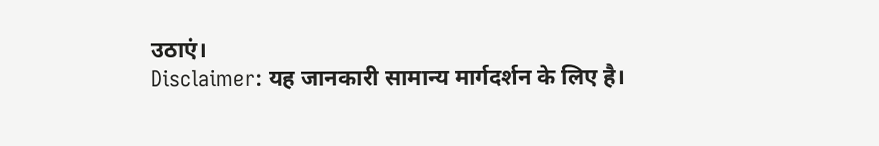उठाएं।
Disclaimer: यह जानकारी सामान्य मार्गदर्शन के लिए है।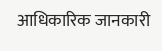आधिकारिक जानकारी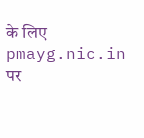के लिए pmayg.nic.in पर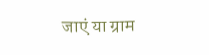जाएं या ग्राम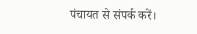पंचायत से संपर्क करें।